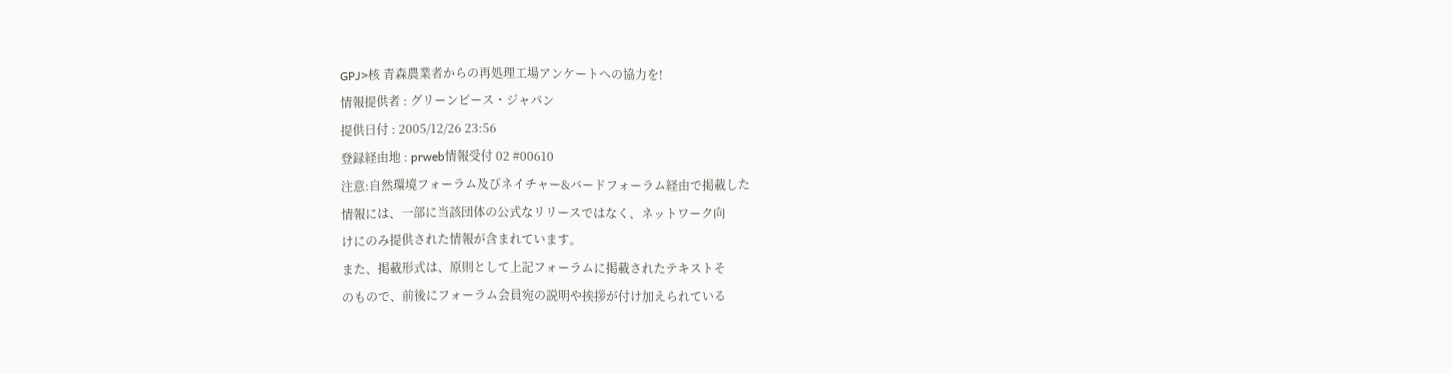GPJ>核 青森農業者からの再処理工場アンケートへの協力を!
情報提供者 : グリーンピース・ジャパン
提供日付 : 2005/12/26 23:56
登録経由地 : prweb情報受付 02 #00610
注意:自然環境フォーラム及びネイチャー&バードフォーラム経由で掲載した
情報には、一部に当該団体の公式なリリースではなく、ネットワーク向
けにのみ提供された情報が含まれています。
また、掲載形式は、原則として上記フォーラムに掲載されたテキストそ
のもので、前後にフォーラム会員宛の説明や挨拶が付け加えられている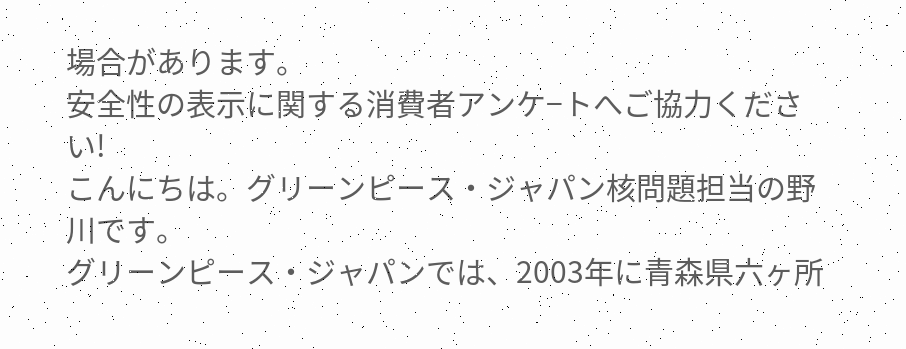場合があります。
安全性の表示に関する消費者アンケ−トへご協力ください!
こんにちは。グリーンピース・ジャパン核問題担当の野川です。
グリーンピース・ジャパンでは、2003年に青森県六ヶ所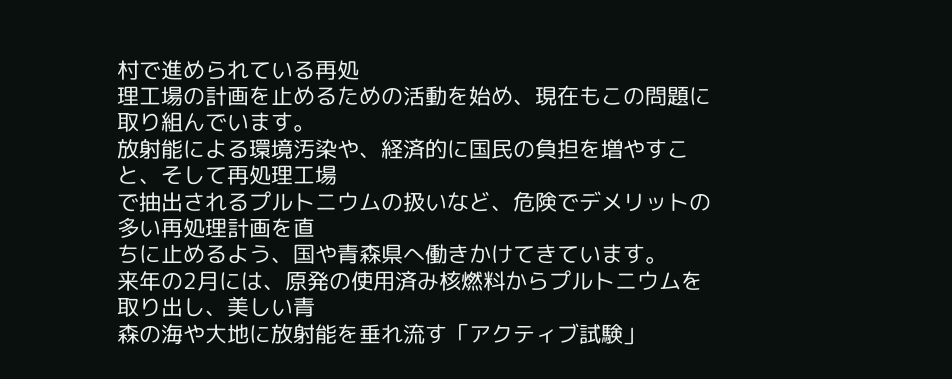村で進められている再処
理工場の計画を止めるための活動を始め、現在もこの問題に取り組んでいます。
放射能による環境汚染や、経済的に国民の負担を増やすこと、そして再処理工場
で抽出されるプルトニウムの扱いなど、危険でデメリットの多い再処理計画を直
ちに止めるよう、国や青森県へ働きかけてきています。
来年の2月には、原発の使用済み核燃料からプルトニウムを取り出し、美しい青
森の海や大地に放射能を垂れ流す「アクティブ試験」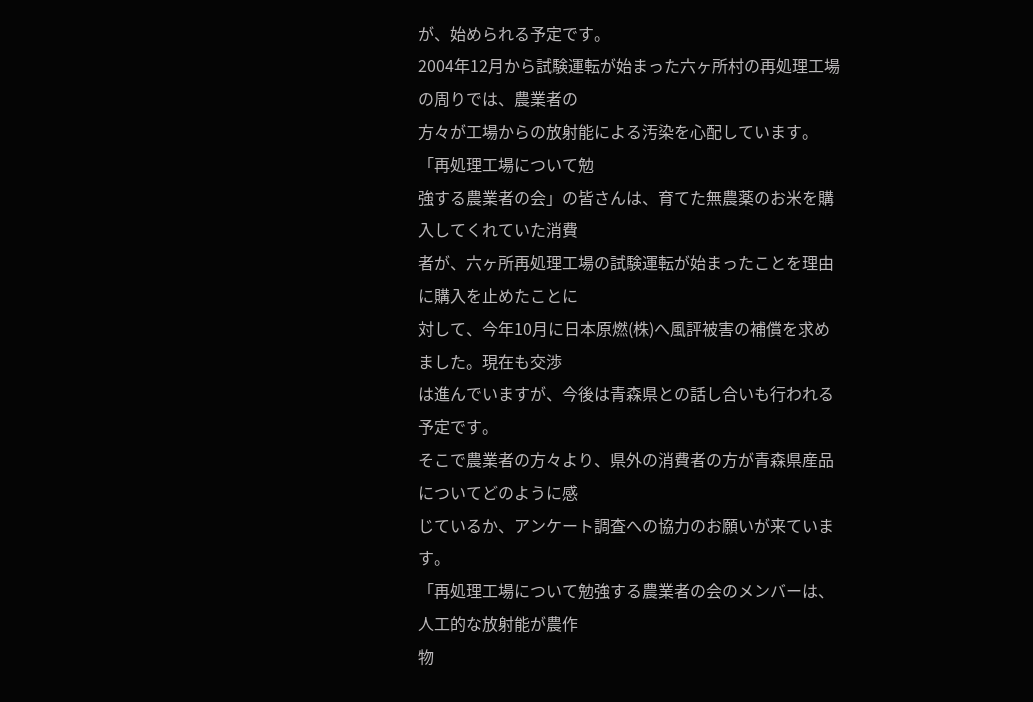が、始められる予定です。
2004年12月から試験運転が始まった六ヶ所村の再処理工場の周りでは、農業者の
方々が工場からの放射能による汚染を心配しています。「再処理工場について勉
強する農業者の会」の皆さんは、育てた無農薬のお米を購入してくれていた消費
者が、六ヶ所再処理工場の試験運転が始まったことを理由に購入を止めたことに
対して、今年10月に日本原燃(株)へ風評被害の補償を求めました。現在も交渉
は進んでいますが、今後は青森県との話し合いも行われる予定です。
そこで農業者の方々より、県外の消費者の方が青森県産品についてどのように感
じているか、アンケート調査への協力のお願いが来ています。
「再処理工場について勉強する農業者の会のメンバーは、人工的な放射能が農作
物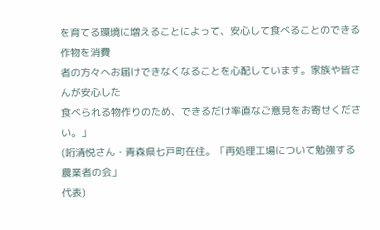を育てる環境に増えることによって、安心して食べることのできる作物を消費
者の方々へお届けできなくなることを心配しています。家族や皆さんが安心した
食べられる物作りのため、できるだけ率直なご意見をお寄せください。」
(哘清悦さん・青森県七戸町在住。「再処理工場について勉強する農業者の会」
代表)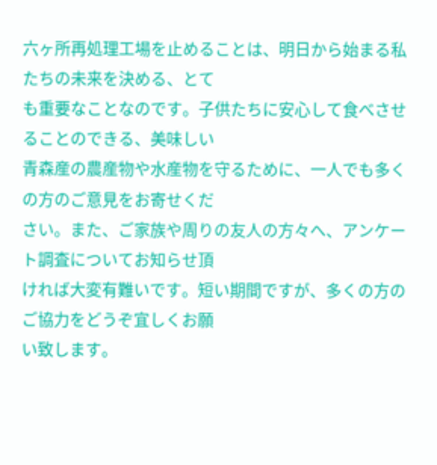六ヶ所再処理工場を止めることは、明日から始まる私たちの未来を決める、とて
も重要なことなのです。子供たちに安心して食べさせることのできる、美味しい
青森産の農産物や水産物を守るために、一人でも多くの方のご意見をお寄せくだ
さい。また、ご家族や周りの友人の方々へ、アンケート調査についてお知らせ頂
ければ大変有難いです。短い期間ですが、多くの方のご協力をどうぞ宜しくお願
い致します。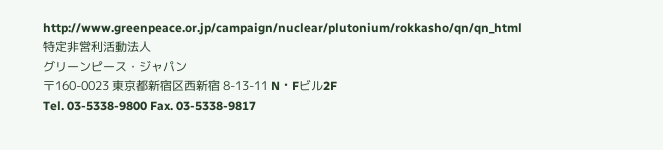http://www.greenpeace.or.jp/campaign/nuclear/plutonium/rokkasho/qn/qn_html
特定非営利活動法人
グリーンピース・ジャパン
〒160-0023 東京都新宿区西新宿 8-13-11 N・Fビル2F
Tel. 03-5338-9800 Fax. 03-5338-9817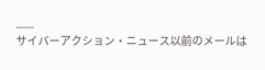___
サイバーアクション・ニュース以前のメールは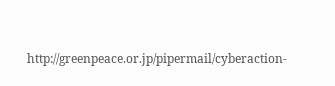http://greenpeace.or.jp/pipermail/cyberaction-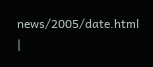news/2005/date.html
|